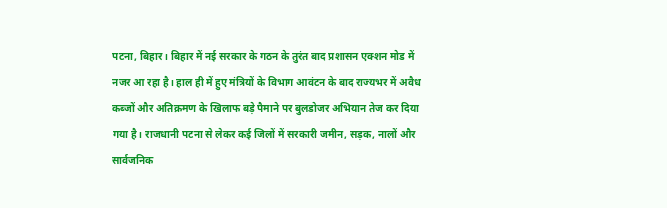पटना, बिहार। बिहार में नई सरकार के गठन के तुरंत बाद प्रशासन एक्शन मोड में नजर आ रहा है। हाल ही में हुए मंत्रियों के विभाग आवंटन के बाद राज्यभर में अवैध कब्जों और अतिक्रमण के खिलाफ बड़े पैमाने पर बुलडोजर अभियान तेज कर दिया गया है। राजधानी पटना से लेकर कई जिलों में सरकारी जमीन, सड़क, नालों और सार्वजनिक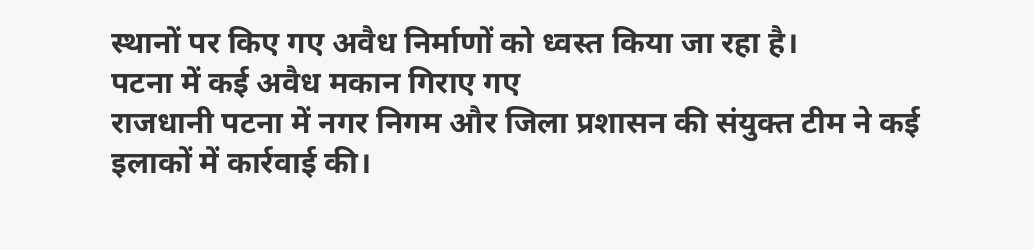स्थानों पर किए गए अवैध निर्माणों को ध्वस्त किया जा रहा है।
पटना में कई अवैध मकान गिराए गए
राजधानी पटना में नगर निगम और जिला प्रशासन की संयुक्त टीम ने कई इलाकों में कार्रवाई की।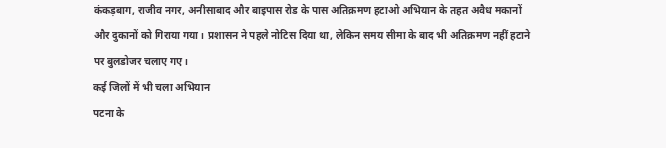कंकड़बाग, राजीव नगर, अनीसाबाद और बाइपास रोड के पास अतिक्रमण हटाओ अभियान के तहत अवैध मकानों और दुकानों को गिराया गया। प्रशासन ने पहले नोटिस दिया था, लेकिन समय सीमा के बाद भी अतिक्रमण नहीं हटाने पर बुलडोजर चलाए गए।
कई जिलों में भी चला अभियान
पटना के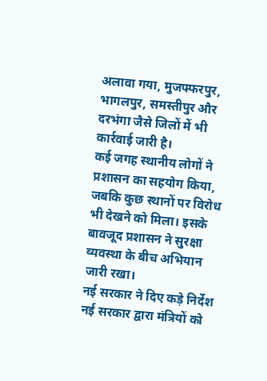अलावा गया, मुजफ्फरपुर, भागलपुर, समस्तीपुर और दरभंगा जैसे जिलों में भी कार्रवाई जारी है।
कई जगह स्थानीय लोगों ने प्रशासन का सहयोग किया, जबकि कुछ स्थानों पर विरोध भी देखने को मिला। इसके बावजूद प्रशासन ने सुरक्षा व्यवस्था के बीच अभियान जारी रखा।
नई सरकार ने दिए कड़े निर्देश
नई सरकार द्वारा मंत्रियों को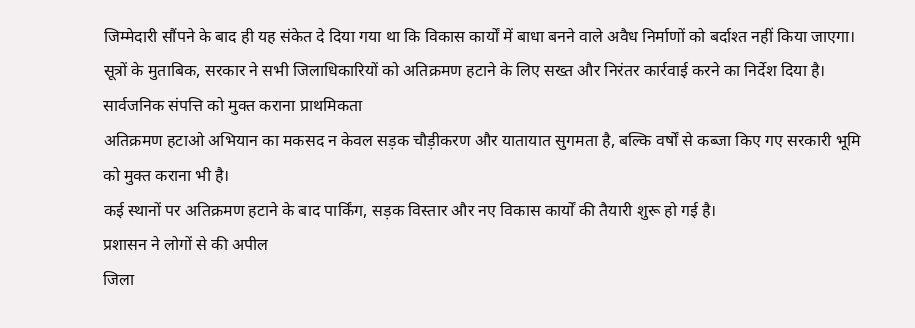जिम्मेदारी सौंपने के बाद ही यह संकेत दे दिया गया था कि विकास कार्यों में बाधा बनने वाले अवैध निर्माणों को बर्दाश्त नहीं किया जाएगा।
सूत्रों के मुताबिक, सरकार ने सभी जिलाधिकारियों को अतिक्रमण हटाने के लिए सख्त और निरंतर कार्रवाई करने का निर्देश दिया है।
सार्वजनिक संपत्ति को मुक्त कराना प्राथमिकता
अतिक्रमण हटाओ अभियान का मकसद न केवल सड़क चौड़ीकरण और यातायात सुगमता है, बल्कि वर्षों से कब्जा किए गए सरकारी भूमि को मुक्त कराना भी है।
कई स्थानों पर अतिक्रमण हटाने के बाद पार्किंग, सड़क विस्तार और नए विकास कार्यों की तैयारी शुरू हो गई है।
प्रशासन ने लोगों से की अपील
जिला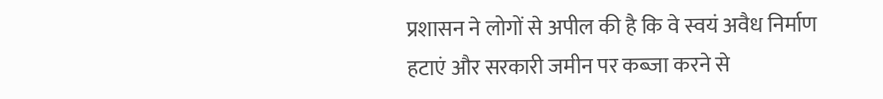प्रशासन ने लोगों से अपील की है कि वे स्वयं अवैध निर्माण हटाएं और सरकारी जमीन पर कब्जा करने से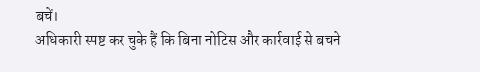बचें।
अधिकारी स्पष्ट कर चुके हैं कि बिना नोटिस और कार्रवाई से बचने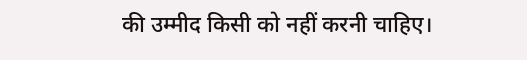की उम्मीद किसी को नहीं करनी चाहिए।